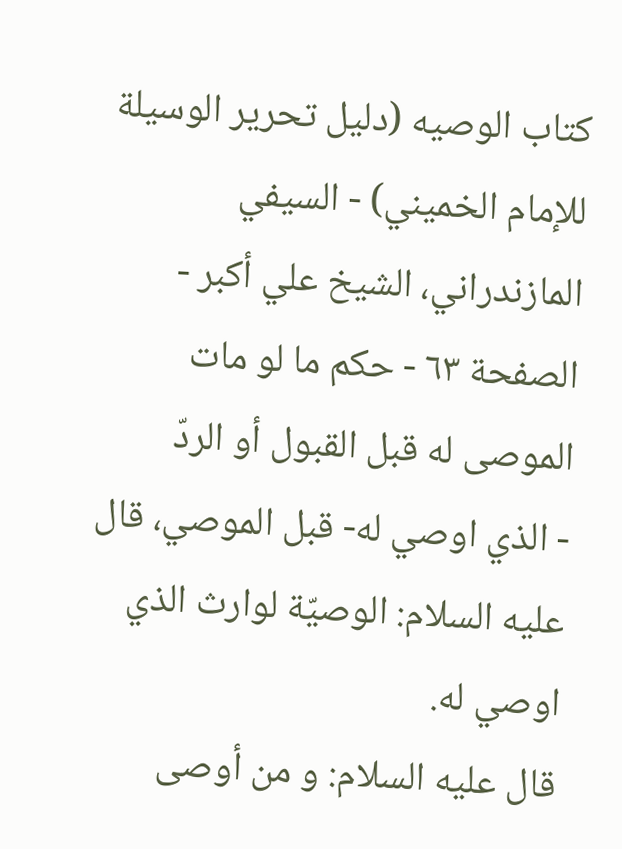كتاب الوصيه (دليل تحرير الوسيلة للإمام الخميني) - السيفي المازندراني، الشيخ علي أكبر - الصفحة ٦٣ - حكم ما لو مات الموصى له قبل القبول أو الردّ
- الذي اوصي له- قبل الموصي، قال عليه السلام: الوصيّة لوارث الذي اوصي له.
قال عليه السلام: و من أوصى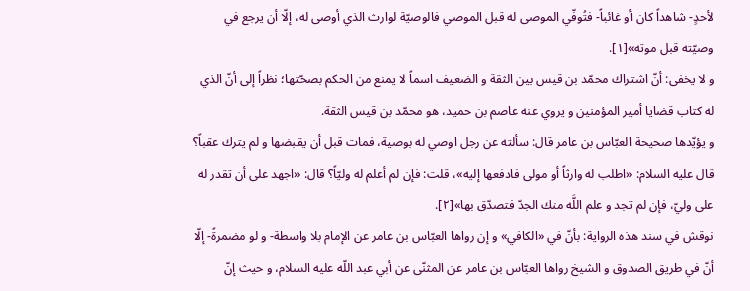لأحدٍ- شاهداً كان أو غائباً- فتُوفّي الموصى له قبل الموصي فالوصيّة لوارث الذي أوصى له، إلّا أن يرجع في وصيّته قبل موته»[١].
و لا يخفى: أنّ اشتراك محمّد بن قيس بين الثقة و الضعيف اسماً لا يمنع من الحكم بصحّتها؛ نظراً إلى أنّ الذي له كتاب قضايا أمير المؤمنين و يروي عنه عاصم بن حميد، هو محمّد بن قيس الثقة.
و يؤيّدها صحيحة العبّاس بن عامر قال: سألته عن رجل اوصي له بوصية، فمات قبل أن يقبضها و لم يترك عقباً؟ قال عليه السلام: «اطلب له وارثاً أو مولى فادفعها إليه»، قلت: فإن لم أعلم له وليّاً؟ قال: «اجهد على أن تقدر له على وليّ، فإن لم تجد و علم اللَّه منك الجدّ فتصدّق بها»[٢].
نوقش في سند هذه الرواية: بأنّ في «الكافي» و إن رواها العبّاس بن عامر عن الإمام بلا واسطة- و لو مضمرةً- إلّا أنّ في طريق الصدوق و الشيخ رواها العبّاس بن عامر عن المثنّى عن أبي عبد اللّه عليه السلام، و حيث إنّ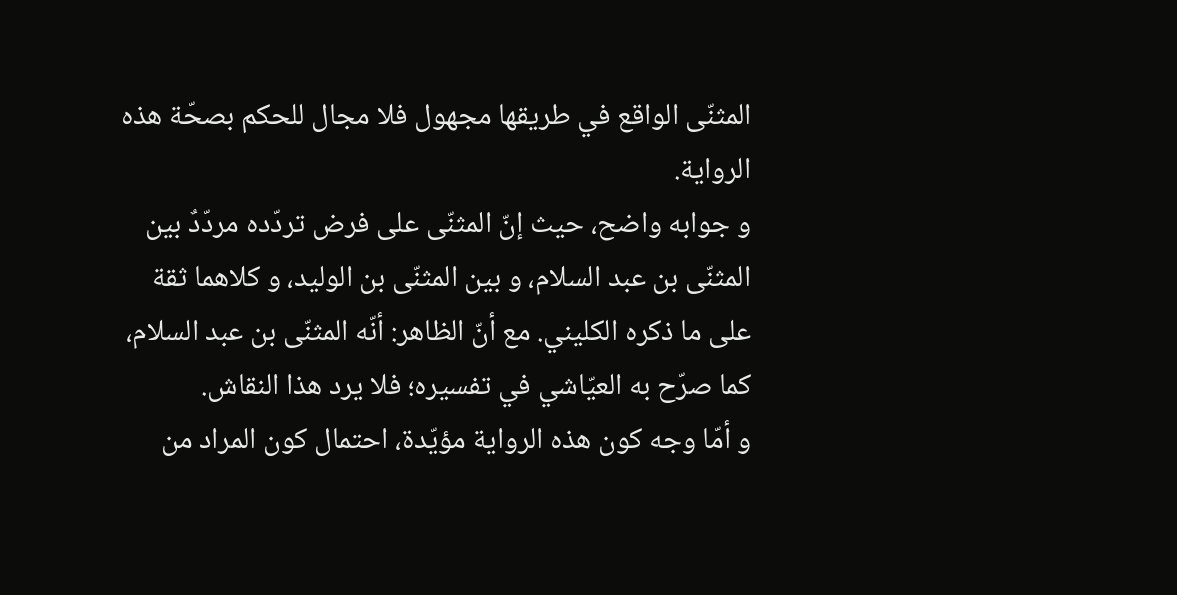المثنّى الواقع في طريقها مجهول فلا مجال للحكم بصحّة هذه الرواية.
و جوابه واضح، حيث إنّ المثنّى على فرض تردّده مردّدٌ بين المثنّى بن عبد السلام، و بين المثنّى بن الوليد، و كلاهما ثقة على ما ذكره الكليني. مع أنّ الظاهر: أنّه المثنّى بن عبد السلام، كما صرّح به العيّاشي في تفسيره؛ فلا يرد هذا النقاش.
و أمّا وجه كون هذه الرواية مؤيّدة، احتمال كون المراد من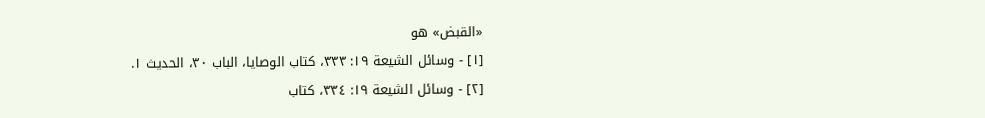«القبض» هو
[١] - وسائل الشيعة ١٩: ٣٣٣، كتاب الوصايا، الباب ٣٠، الحديث ١.
[٢] - وسائل الشيعة ١٩: ٣٣٤، كتاب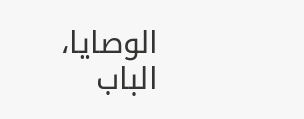الوصايا، الباب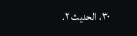٣٠، الحديث ٢.